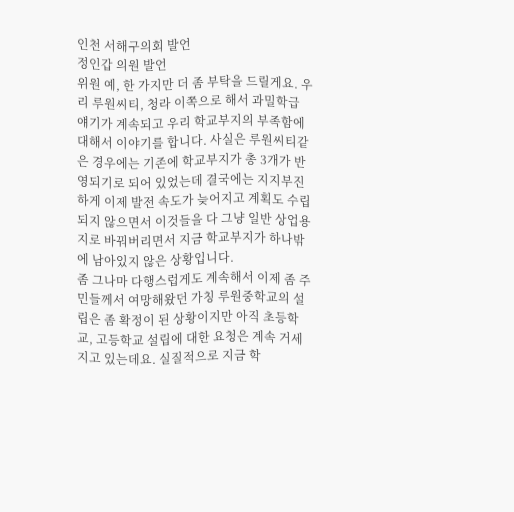인천 서해구의회 발언
정인갑 의원 발언
위원 예, 한 가지만 더 좀 부탁을 드릴게요. 우리 루원씨티, 청라 이쪽으로 해서 과밀학급 얘기가 계속되고 우리 학교부지의 부족함에 대해서 이야기를 합니다. 사실은 루원씨티같은 경우에는 기존에 학교부지가 총 3개가 반영되기로 되어 있었는데 결국에는 지지부진하게 이제 발전 속도가 늦어지고 계획도 수립되지 않으면서 이것들을 다 그냥 일반 상업용지로 바꿔버리면서 지금 학교부지가 하나밖에 남아있지 않은 상황입니다.
좀 그나마 다행스럽게도 계속해서 이제 좀 주민들께서 여망해왔던 가칭 루원중학교의 설립은 좀 확정이 된 상황이지만 아직 초등학교, 고등학교 설립에 대한 요청은 계속 거세지고 있는데요. 실질적으로 지금 학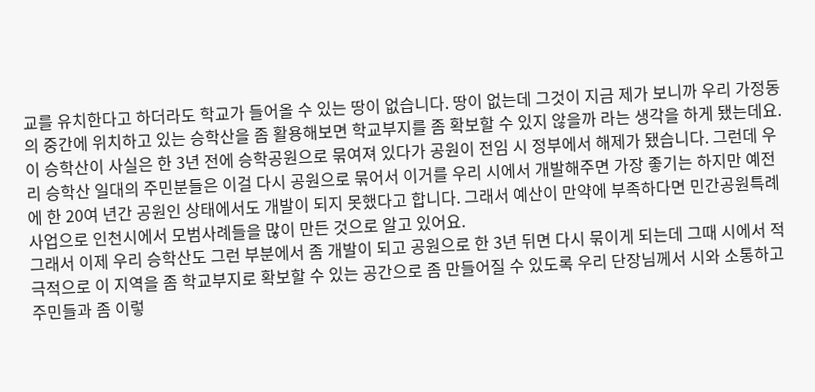교를 유치한다고 하더라도 학교가 들어올 수 있는 땅이 없습니다. 땅이 없는데 그것이 지금 제가 보니까 우리 가정동의 중간에 위치하고 있는 승학산을 좀 활용해보면 학교부지를 좀 확보할 수 있지 않을까 라는 생각을 하게 됐는데요.
이 승학산이 사실은 한 3년 전에 승학공원으로 묶여져 있다가 공원이 전임 시 정부에서 해제가 됐습니다. 그런데 우리 승학산 일대의 주민분들은 이걸 다시 공원으로 묶어서 이거를 우리 시에서 개발해주면 가장 좋기는 하지만 예전에 한 20여 년간 공원인 상태에서도 개발이 되지 못했다고 합니다. 그래서 예산이 만약에 부족하다면 민간공원특례사업으로 인천시에서 모범사례들을 많이 만든 것으로 알고 있어요.
그래서 이제 우리 승학산도 그런 부분에서 좀 개발이 되고 공원으로 한 3년 뒤면 다시 묶이게 되는데 그때 시에서 적극적으로 이 지역을 좀 학교부지로 확보할 수 있는 공간으로 좀 만들어질 수 있도록 우리 단장님께서 시와 소통하고 주민들과 좀 이렇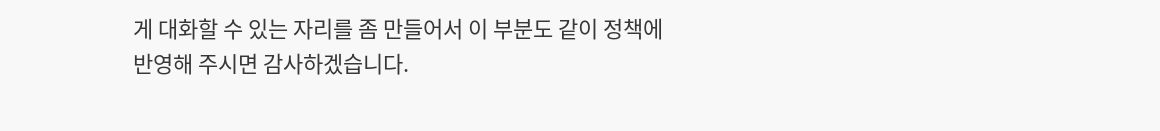게 대화할 수 있는 자리를 좀 만들어서 이 부분도 같이 정책에 반영해 주시면 감사하겠습니다.